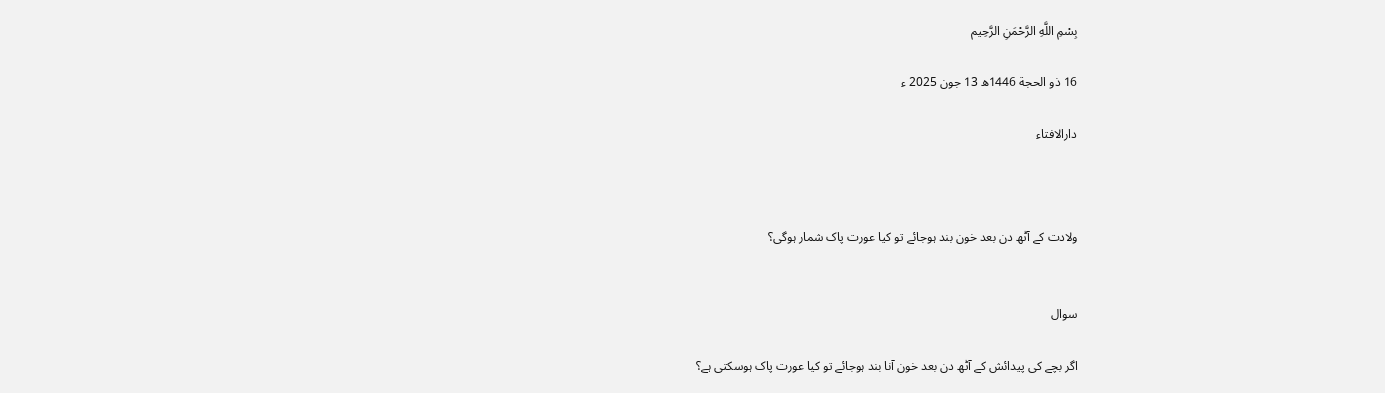بِسْمِ اللَّهِ الرَّحْمَنِ الرَّحِيم

16 ذو الحجة 1446ھ 13 جون 2025 ء

دارالافتاء



ولادت کے آٹھ دن بعد خون بند ہوجائے تو کیا عورت پاک شمار ہوگی؟


سوال

اگر بچے کی پیدائش کے آٹھ دن بعد خون آنا بند ہوجائے تو کیا عورت پاک ہوسکتی ہے؟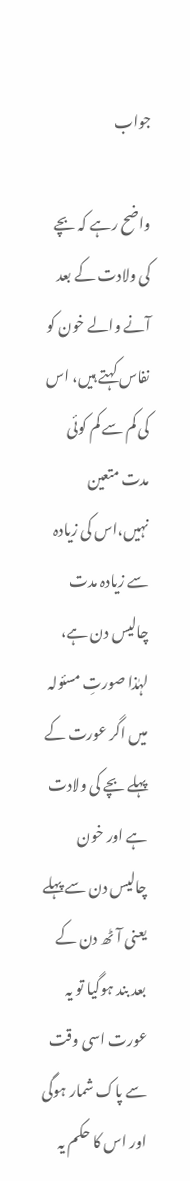جواب

واضح رہے کہ بچے کی ولادت کے بعد آنے والے خون کو نفاس کہتے ہیں، اس کی کم سے کم کوئی مدت متعین نہیں،اس کی زیادہ سے زیادہ مدت چالیس دن ہے، لہٰذا صورتِ مسئولہ میں اگر عورت کے پہلے بچے کی ولادت ہے اور خون چالیس دن سے پہلے یعنی آٹھ دن کے بعد بند ہوگیا تو یہ عورت اسی وقت سے پاک شمار ہوگی اور اس کا حکم یہ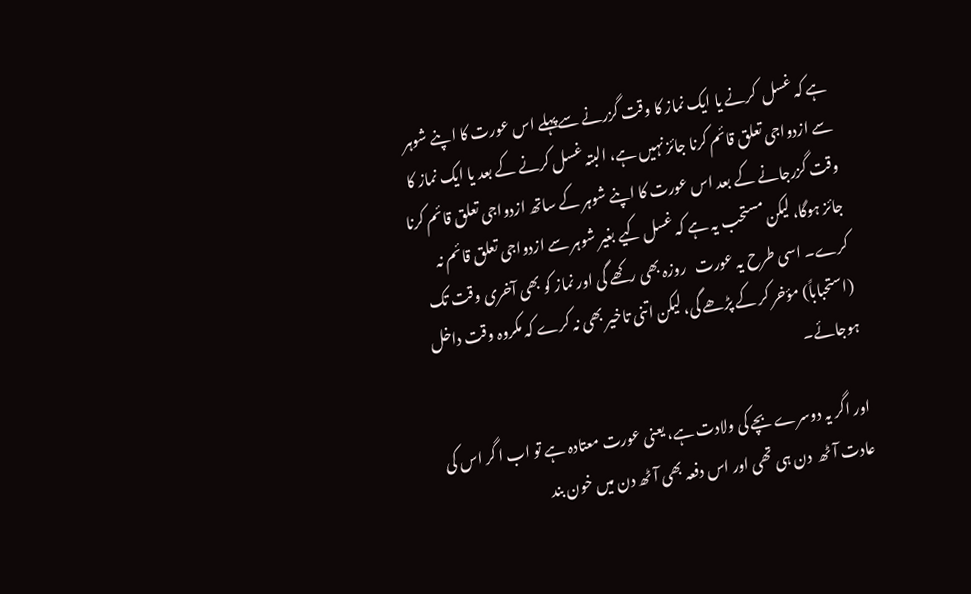ہے کہ غسل  کرنے یا ایک نماز کا وقت گزرنے سےپہلے اس عورت کا اپنے شوہر سے ازدواجی تعلق قائم کرنا جائز نہیں ہے، البتہ غسل کرنے کے بعد یا ایک نماز کا وقت گزرجانے کے بعد اس عورت کا اپنے شوہر کے ساتھ ازدواجی تعلق قائم کرنا جائز ہوگا، لیکن مستحب یہ ہے کہ غسل کیے بغیر شوہر سے ازدواجی تعلق قائم نہ کرے۔ اسی طرح یہ عورت   روزہ بھی رکھے گی اور نماز کو بھی آخری وقت تک (استحباباً) مؤخر کر کے پڑھے گی، لیکن اتنی تاخیر بھی نہ کرے کہ مکروہ وقت داخل ہوجائے۔

اور اگر یہ دوسرے بچے کی ولادت ہے، یعنی عورت معتادہ ہے تو اب ا گر اس کی عادت آٹھ  دن ہی تھی اور اس دفعہ بھی آٹھ دن میں خون بند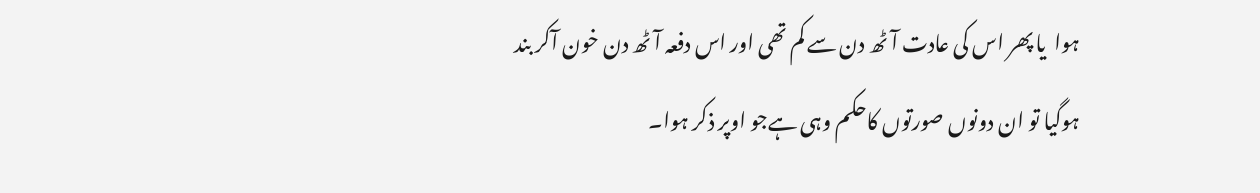ہوا  یا پھر اس کی عادت آٹھ دن سے کم تھی اور اس دفعہ آٹھ دن خون آکر بند ہوگیا تو ان دونوں صورتوں کاحکم وہی ہےجو اوپر ذکر ہوا۔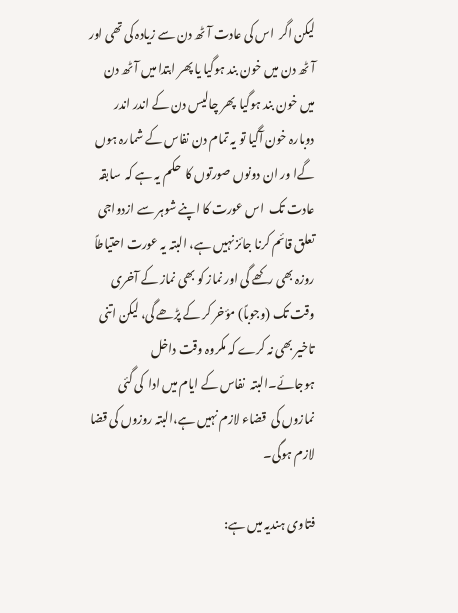لیکن اگر  اس کی عادت آٹھ دن سے زیادہ کی تھی اور  آٹھ دن میں خون بند ہوگیا یا پھر ابتدا میں آٹھ دن میں خون بند ہوگیا  پھر چالیس دن کے اندر اندر دوبارہ خون آگیا تو یہ تمام دن نفاس کے شمارہ ہوں گےا ور ان دونوں صورتوں کا  حکم یہ ہے کہ  سابقہ عادت تک  اس عورت کا اپنے شوہر سے ازدواجی تعلق قائم کرنا جائز نہیں ہے، البتہ یہ عورت احتیاطاً  روزہ بھی رکھے گی اور نماز کو بھی نماز کے آخری وقت تک (وجوباً) مؤخر کر کے پڑھے گی، لیکن اتنی تاخیر بھی نہ کرے کہ مکروہ وقت داخل ہوجائے۔البتہ  نفاس کے ایام میں ادا  کی گئی  نمازوں کی  قضاء لازم نہیں ہے،البتہ روزوں کی قضا لازم ہوگی۔

فتاوی ہندیہ میں ہے: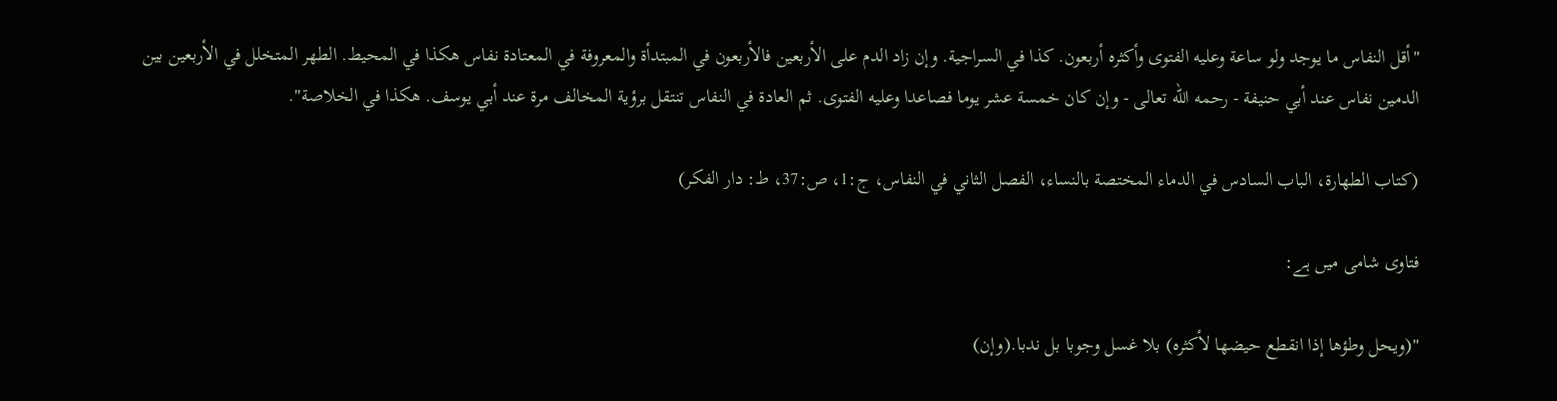"أقل النفاس ما يوجد ولو ساعة وعليه الفتوى وأكثره أربعون. كذا في السراجية. وإن زاد الدم على الأربعين فالأربعون في المبتدأة والمعروفة في المعتادة نفاس هكذا في المحيط. الطهر المتخلل في الأربعين بين الدمين نفاس عند أبي حنيفة - رحمه الله تعالى - وإن كان خمسة عشر يوما فصاعدا وعليه الفتوى. ثم العادة في ‌النفاس تنتقل برؤية المخالف مرة عند أبي يوسف. هكذا في الخلاصة".

(كتاب الطهارة،‌‌ الباب السادس في الدماء المختصة بالنساء، الفصل الثاني في النفاس، ج:1، ص:37، ط: دار الفكر)

فتاوی شامی میں ہے:

"(ويحل وطؤها إذا انقطع حيضها لأكثره) بلا غسل وجوبا بل ندبا.(وإن)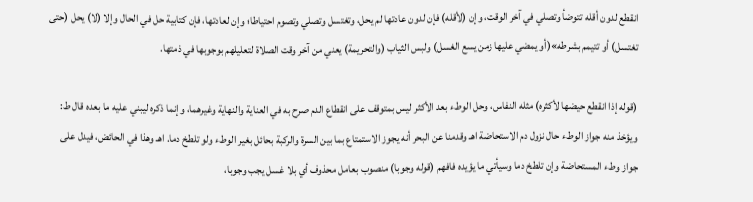انقطع لدون أقله تتوضأ وتصلي في آخر الوقت، وإن (لأقله) فإن لدون عادتها لم يحل، وتغتسل وتصلي وتصوم احتياطا؛ وإن لعادتها، فإن كتابية حل في الحال وإلا (لا) يحل (حتى تغتسل) أو تتيمم بشرطه»(أو يمضي عليها زمن يسع الغسل) ولبس الثياب (والتحريمة) يعني من آخر وقت الصلاة لتعليلهم بوجوبها في ذمتها.

(قوله إذا انقطع حيضها لأكثره) مثله النفاس، وحل الوطء بعد الأكثر ليس بمتوقف على انقطاع الدم صرح به في العناية والنهاية وغيرهما، وإنما ذكره ليبني عليه ما بعده قال ط: ويؤخذ منه جواز الوطء حال نزول دم الاستحاضة اهـ وقدمنا عن البحر أنه يجوز الاستمتاع بما بين السرة والركبة بحائل بغير الوطء ولو تلطخ دما. اهـ وهذا في الحائض، فيدل على جواز وطء المستحاضة وإن تلطخ دما وسيأتي ما يؤيده فافهم (قوله وجوبا) منصوب بعامل محذوف أي بلا غسل يجب وجوبا،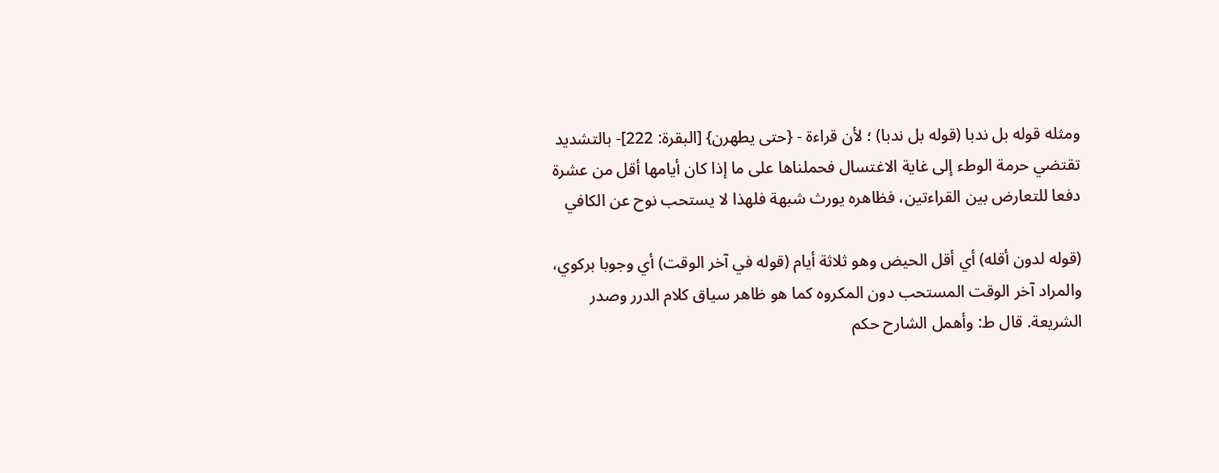ومثله قوله بل ندبا (قوله بل ندبا) ؛ لأن قراءة - {حتى يطهرن} [البقرة: 222]- بالتشديد تقتضي حرمة الوطء إلى غاية الاغتسال فحملناها على ما إذا كان أيامها أقل من عشرة دفعا للتعارض بين القراءتين، فظاهره يورث شبهة فلهذا لا يستحب نوح عن الكافي

(قوله لدون أقله) أي أقل الحيض وهو ثلاثة أيام (قوله في آخر الوقت) أي وجوبا بركوي، والمراد آخر الوقت المستحب دون المكروه كما هو ظاهر سياق كلام الدرر وصدر الشريعة. قال ط: وأهمل الشارح حكم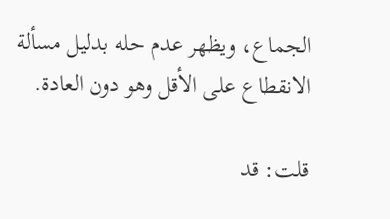الجماع، ويظهر عدم حله بدليل مسألة الانقطاع على الأقل وهو دون العادة.

قلت: قد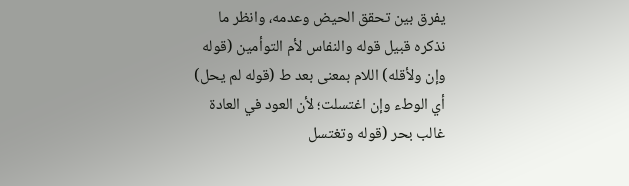يفرق بين تحقق الحيض وعدمه، وانظر ما نذكره قبيل قوله والنفاس لأم التوأمين (قوله وإن ولأقله) اللام بمعنى بعد ط (قوله لم يحل) أي الوطء وإن اغتسلت؛ لأن العود في العادة غالب بحر (قوله وتغتسل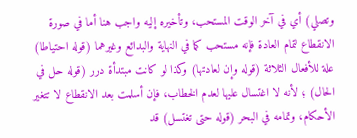وتصلي) أي في آخر الوقت المستحب، وتأخيره إليه واجب هنا أما في صورة الانقطاع لتمام العادة فإنه مستحب كما في النهاية والبدائع وغيرهما (قوله احتياطا) علة للأفعال الثلاثة (قوله وإن لعادتها) وكذا لو كانت مبتدأة درر (قوله حل في الحال) ؛ لأنه لا اغتسال عليها لعدم الخطاب، فإن أسلمت بعد الانقطاع لا تتغير الأحكام، وتمامه في البحر (قوله حتى تغتسل) قد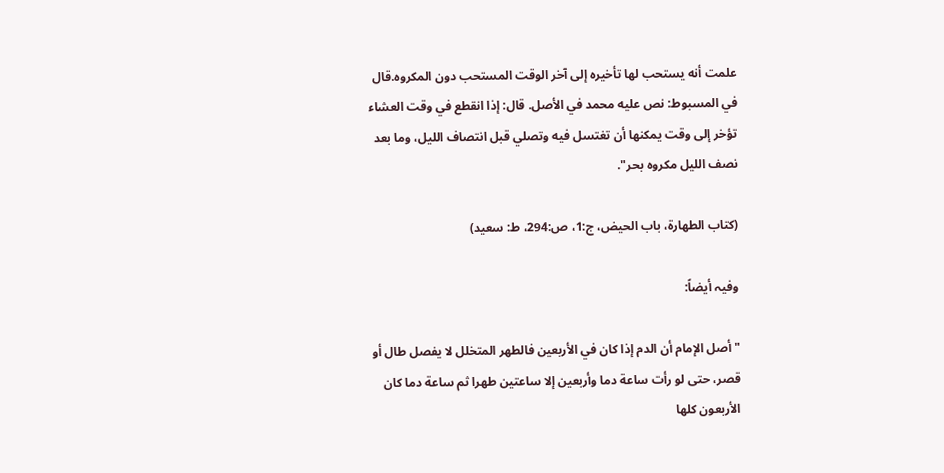علمت أنه يستحب لها تأخيره إلى آخر الوقت المستحب دون المكروه.قال في المسبوط: نص عليه محمد في الأصل. قال: إذا انقطع في وقت العشاء تؤخر إلى وقت يمكنها أن تغتسل فيه وتصلي قبل انتصاف الليل، وما بعد نصف الليل مكروه بحر".

(كتاب الطهارة، باب الحيض، ج:1، ص:294، ط: سعيد)

وفیہ أیضاً:

"أصل الإمام أن الدم إذا كان في الأربعين فالطهر المتخلل لا يفصل طال أو قصر، حتى لو رأت ساعة دما وأربعين إلا ساعتين طهرا ثم ساعة دما كان الأربعون كلها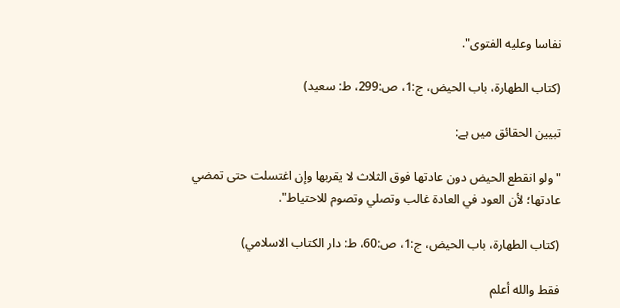نفاسا وعليه الفتوى".

(كتاب الطهارة، باب الحيض، ج:1، ص:299، ط: سعيد)

تبیین الحقائق میں ہے:

"ولو ‌انقطع الحيض دون عادتها فوق الثلاث لا يقربها وإن اغتسلت حتى تمضي عادتها؛ لأن العود في العادة غالب وتصلي وتصوم للاحتياط".

(كتاب الطهارة، باب الحيض، ج:1، ص:60، ط: دار الكتاب الاسلامي)

فقط والله أعلم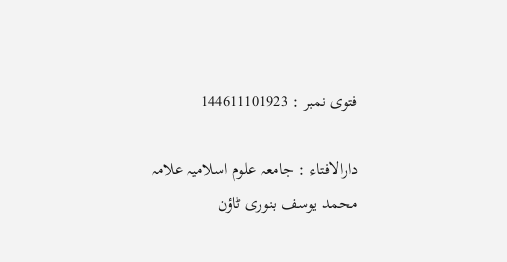فتوی نمبر : 144611101923

دارالافتاء : جامعہ علوم اسلامیہ علامہ محمد یوسف بنوری ٹاؤن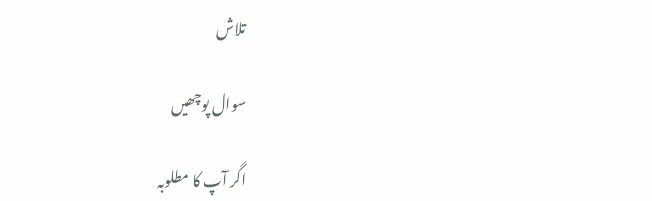تلاش

سوال پوچھیں

اگر آپ کا مطلوبہ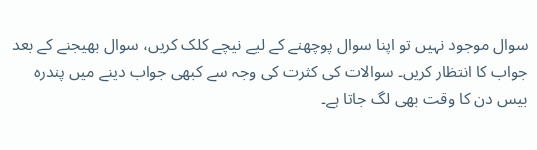سوال موجود نہیں تو اپنا سوال پوچھنے کے لیے نیچے کلک کریں، سوال بھیجنے کے بعد جواب کا انتظار کریں۔ سوالات کی کثرت کی وجہ سے کبھی جواب دینے میں پندرہ بیس دن کا وقت بھی لگ جاتا ہے۔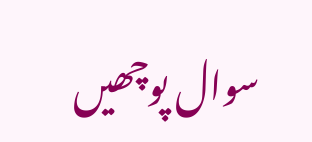سوال پوچھیں